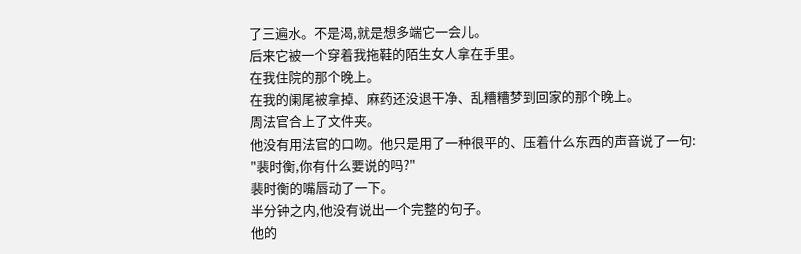了三遍水。不是渴,就是想多端它一会儿。
后来它被一个穿着我拖鞋的陌生女人拿在手里。
在我住院的那个晚上。
在我的阑尾被拿掉、麻药还没退干净、乱糟糟梦到回家的那个晚上。
周法官合上了文件夹。
他没有用法官的口吻。他只是用了一种很平的、压着什么东西的声音说了一句:
"裴时衡,你有什么要说的吗?"
裴时衡的嘴唇动了一下。
半分钟之内,他没有说出一个完整的句子。
他的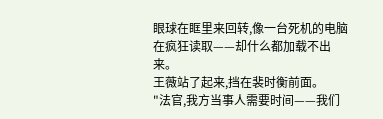眼球在眶里来回转,像一台死机的电脑在疯狂读取——却什么都加载不出来。
王薇站了起来,挡在裴时衡前面。
"法官,我方当事人需要时间——我们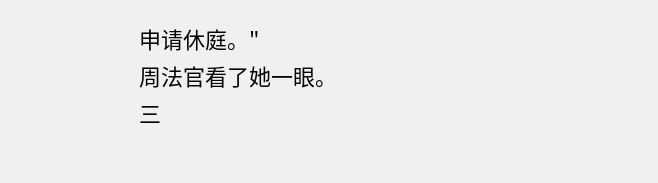申请休庭。"
周法官看了她一眼。
三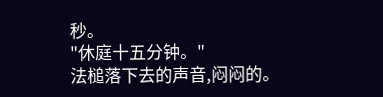秒。
"休庭十五分钟。"
法槌落下去的声音,闷闷的。